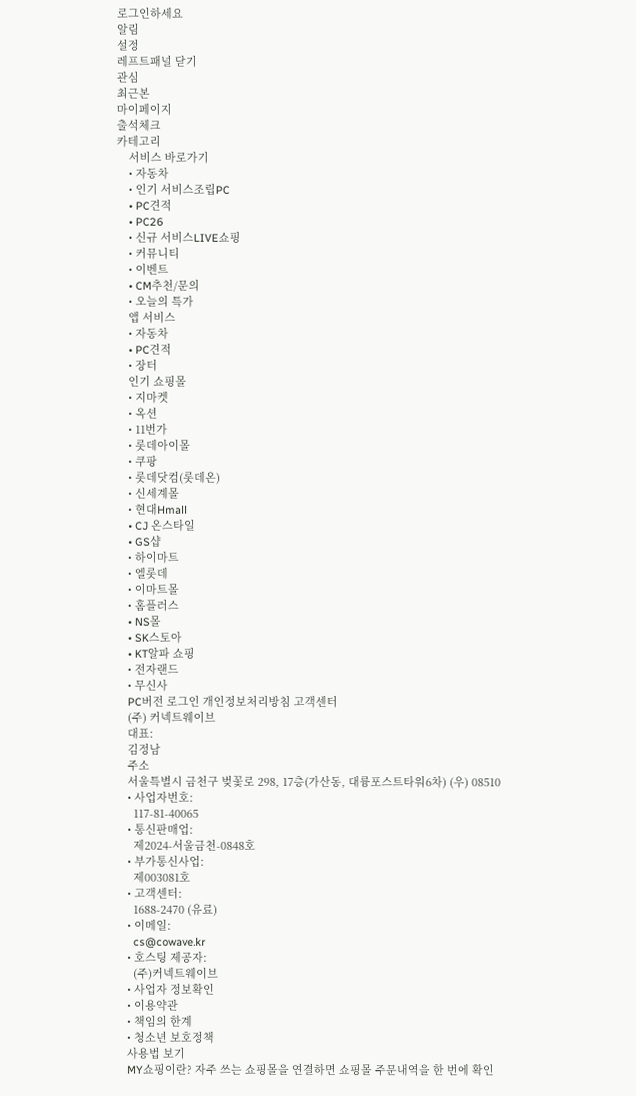로그인하세요
알림
설정
레프트패널 닫기
관심
최근본
마이페이지
출석체크
카테고리
    서비스 바로가기
    • 자동차
    • 인기 서비스조립PC
    • PC견적
    • PC26
    • 신규 서비스LIVE쇼핑
    • 커뮤니티
    • 이벤트
    • CM추천/문의
    • 오늘의 특가
    앱 서비스
    • 자동차
    • PC견적
    • 장터
    인기 쇼핑몰
    • 지마켓
    • 옥션
    • 11번가
    • 롯데아이몰
    • 쿠팡
    • 롯데닷컴(롯데온)
    • 신세계몰
    • 현대Hmall
    • CJ 온스타일
    • GS샵
    • 하이마트
    • 엘롯데
    • 이마트몰
    • 홈플러스
    • NS몰
    • SK스토아
    • KT알파 쇼핑
    • 전자랜드
    • 무신사
    PC버전 로그인 개인정보처리방침 고객센터
    (주) 커넥트웨이브
    대표:
    김정남
    주소
    서울특별시 금천구 벚꽃로 298, 17층(가산동, 대륭포스트타워6차) (우) 08510
    • 사업자번호:
      117-81-40065
    • 통신판매업:
      제2024-서울금천-0848호
    • 부가통신사업:
      제003081호
    • 고객센터:
      1688-2470 (유료)
    • 이메일:
      cs@cowave.kr
    • 호스팅 제공자:
      (주)커넥트웨이브
    • 사업자 정보확인
    • 이용약관
    • 책임의 한계
    • 청소년 보호정책
    사용법 보기
    MY쇼핑이란? 자주 쓰는 쇼핑몰을 연결하면 쇼핑몰 주문내역을 한 번에 확인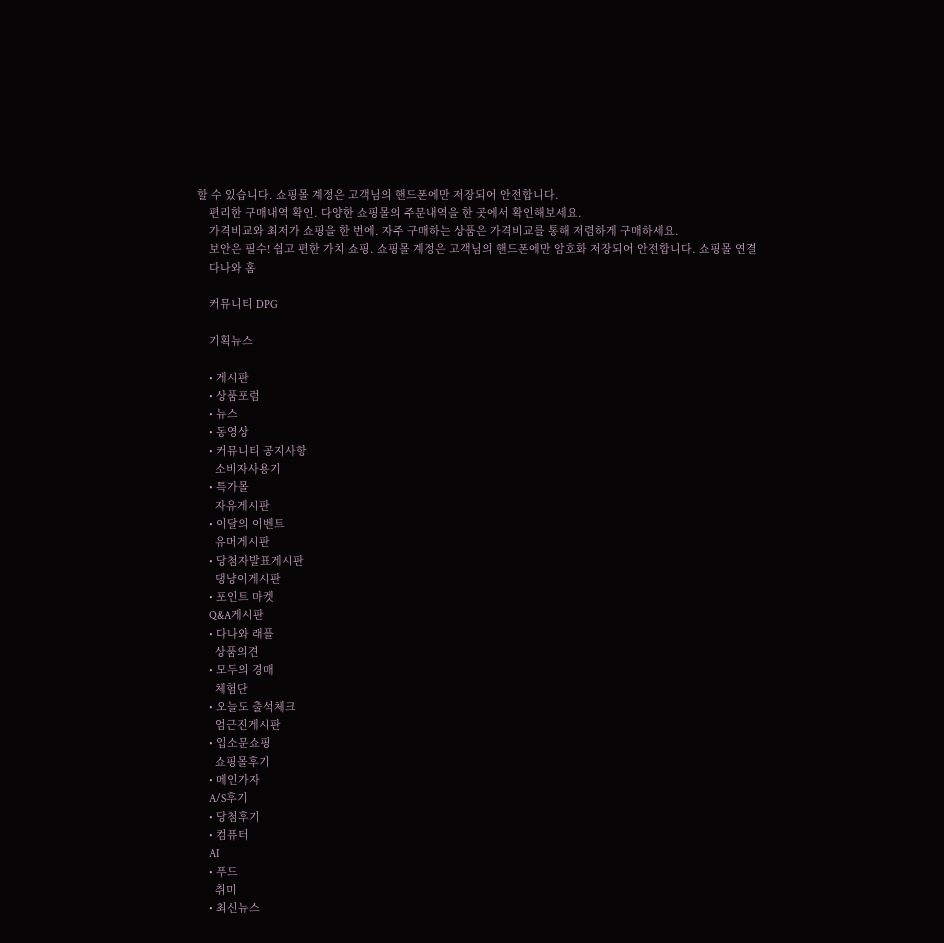할 수 있습니다. 쇼핑몰 계정은 고객님의 핸드폰에만 저장되어 안전합니다.
    편리한 구매내역 확인. 다양한 쇼핑몰의 주문내역을 한 곳에서 확인해보세요.
    가격비교와 최저가 쇼핑을 한 번에. 자주 구매하는 상품은 가격비교를 통해 저렴하게 구매하세요.
    보안은 필수! 쉽고 편한 가치 쇼핑. 쇼핑몰 계정은 고객님의 핸드폰에만 암호화 저장되어 안전합니다. 쇼핑몰 연결
    다나와 홈

    커뮤니티 DPG

    기획뉴스

    • 게시판
    • 상품포럼
    • 뉴스
    • 동영상
    • 커뮤니티 공지사항
      소비자사용기
    • 특가몰
      자유게시판
    • 이달의 이벤트
      유머게시판
    • 당첨자발표게시판
      댕냥이게시판
    • 포인트 마켓
      Q&A게시판
    • 다나와 래플
      상품의견
    • 모두의 경매
      체험단
    • 오늘도 출석체크
      엄근진게시판
    • 입소문쇼핑
      쇼핑몰후기
    • 메인가자
      A/S후기
    • 당첨후기
    • 컴퓨터
      AI
    • 푸드
      취미
    • 최신뉴스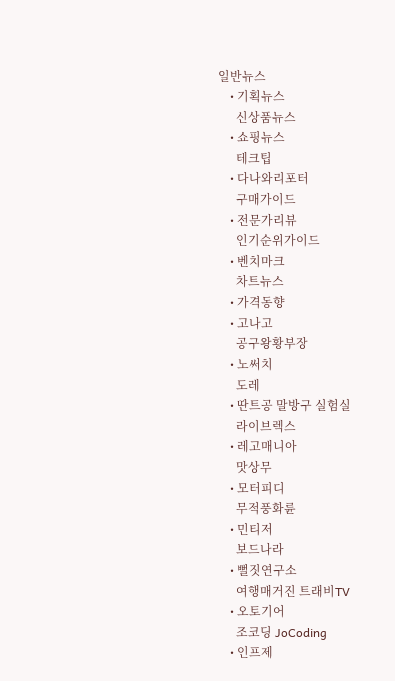일반뉴스
    • 기획뉴스
      신상품뉴스
    • 쇼핑뉴스
      테크팁
    • 다나와리포터
      구매가이드
    • 전문가리뷰
      인기순위가이드
    • 벤치마크
      차트뉴스
    • 가격동향
    • 고나고
      공구왕황부장
    • 노써치
      도레
    • 딴트공 말방구 실험실
      라이브렉스
    • 레고매니아
      맛상무
    • 모터피디
      무적풍화륜
    • 민티저
      보드나라
    • 뻘짓연구소
      여행매거진 트래비TV
    • 오토기어
      조코딩 JoCoding
    • 인프제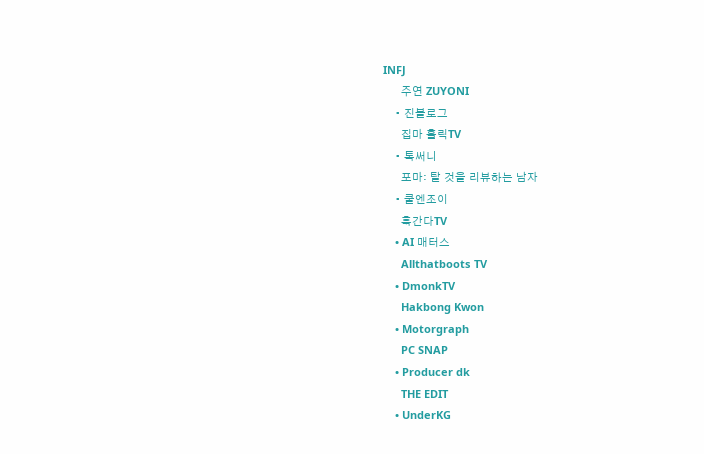INFJ
      주연 ZUYONI
    • 진블로그
      집마 홀릭TV
    • 톡써니
      포마: 탈 것을 리뷰하는 남자
    • 쿨엔조이
      훅간다TV
    • AI 매터스
      Allthatboots TV
    • DmonkTV
      Hakbong Kwon
    • Motorgraph
      PC SNAP
    • Producer dk
      THE EDIT
    • UnderKG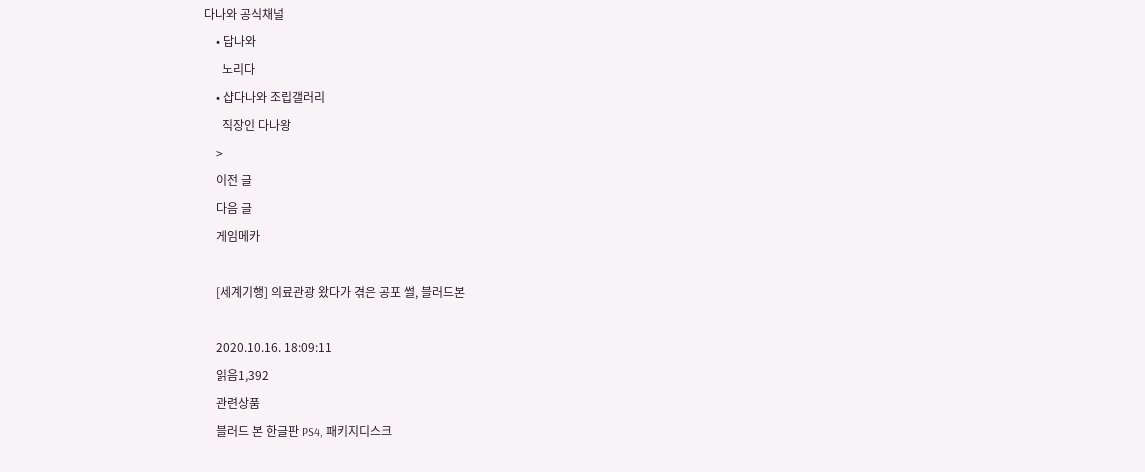다나와 공식채널
    • 답나와
      노리다
    • 샵다나와 조립갤러리
      직장인 다나왕
    >
    이전 글
    다음 글
    게임메카

    [세계기행] 의료관광 왔다가 겪은 공포 썰, 블러드본

    2020.10.16. 18:09:11
    읽음1,392
    관련상품
    블러드 본 한글판 PS4, 패키지디스크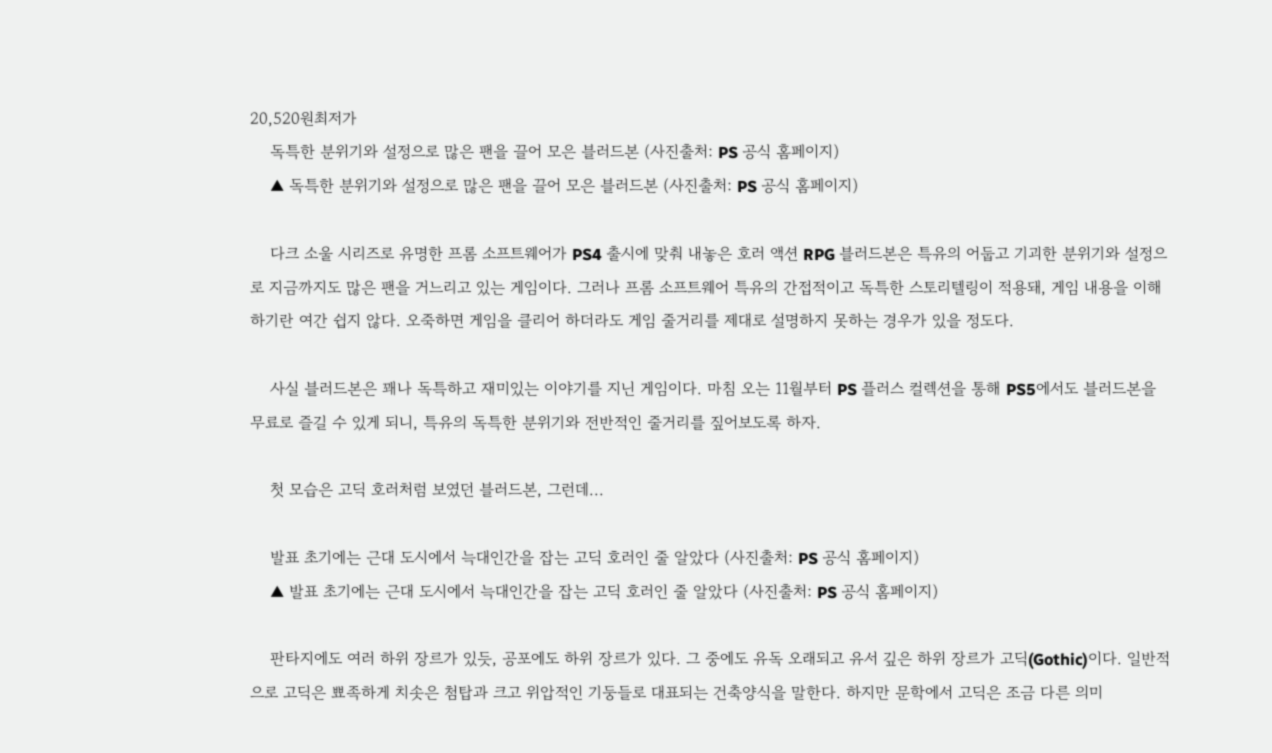20,520원최저가
    독특한 분위기와 설정으로 많은 팬을 끌어 모은 블러드본 (사진출처: PS 공식 홈페이지)
    ▲ 독특한 분위기와 설정으로 많은 팬을 끌어 모은 블러드본 (사진출처: PS 공식 홈페이지)

    다크 소울 시리즈로 유명한 프롬 소프트웨어가 PS4 출시에 맞춰 내놓은 호러 액션 RPG 블러드본은 특유의 어둡고 기괴한 분위기와 설정으로 지금까지도 많은 팬을 거느리고 있는 게임이다. 그러나 프롬 소프트웨어 특유의 간접적이고 독특한 스토리텔링이 적용돼, 게임 내용을 이해하기란 여간 쉽지 않다. 오죽하면 게임을 클리어 하더라도 게임 줄거리를 제대로 설명하지 못하는 경우가 있을 정도다.

    사실 블러드본은 꽤나 독특하고 재미있는 이야기를 지닌 게임이다. 마침 오는 11월부터 PS 플러스 컬렉션을 통해 PS5에서도 블러드본을 무료로 즐길 수 있게 되니, 특유의 독특한 분위기와 전반적인 줄거리를 짚어보도록 하자.

    첫 모습은 고딕 호러처럼 보였던 블러드본, 그런데...

    발표 초기에는 근대 도시에서 늑대인간을 잡는 고딕 호러인 줄 알았다 (사진출처: PS 공식 홈페이지)
    ▲ 발표 초기에는 근대 도시에서 늑대인간을 잡는 고딕 호러인 줄 알았다 (사진출처: PS 공식 홈페이지)

    판타지에도 여러 하위 장르가 있듯, 공포에도 하위 장르가 있다. 그 중에도 유독 오래되고 유서 깊은 하위 장르가 고딕(Gothic)이다. 일반적으로 고딕은 뾰족하게 치솟은 첨탑과 크고 위압적인 기둥들로 대표되는 건축양식을 말한다. 하지만 문학에서 고딕은 조금 다른 의미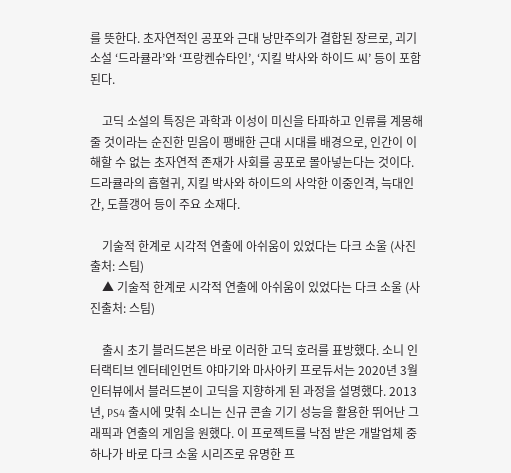를 뜻한다. 초자연적인 공포와 근대 낭만주의가 결합된 장르로, 괴기소설 ‘드라큘라’와 ‘프랑켄슈타인’, ‘지킬 박사와 하이드 씨’ 등이 포함된다.

    고딕 소설의 특징은 과학과 이성이 미신을 타파하고 인류를 계몽해줄 것이라는 순진한 믿음이 팽배한 근대 시대를 배경으로, 인간이 이해할 수 없는 초자연적 존재가 사회를 공포로 몰아넣는다는 것이다. 드라큘라의 흡혈귀, 지킬 박사와 하이드의 사악한 이중인격, 늑대인간, 도플갱어 등이 주요 소재다.

    기술적 한계로 시각적 연출에 아쉬움이 있었다는 다크 소울 (사진출처: 스팀)
    ▲ 기술적 한계로 시각적 연출에 아쉬움이 있었다는 다크 소울 (사진출처: 스팀)

    출시 초기 블러드본은 바로 이러한 고딕 호러를 표방했다. 소니 인터랙티브 엔터테인먼트 야마기와 마사아키 프로듀서는 2020년 3월 인터뷰에서 블러드본이 고딕을 지향하게 된 과정을 설명했다. 2013년, PS4 출시에 맞춰 소니는 신규 콘솔 기기 성능을 활용한 뛰어난 그래픽과 연출의 게임을 원했다. 이 프로젝트를 낙점 받은 개발업체 중 하나가 바로 다크 소울 시리즈로 유명한 프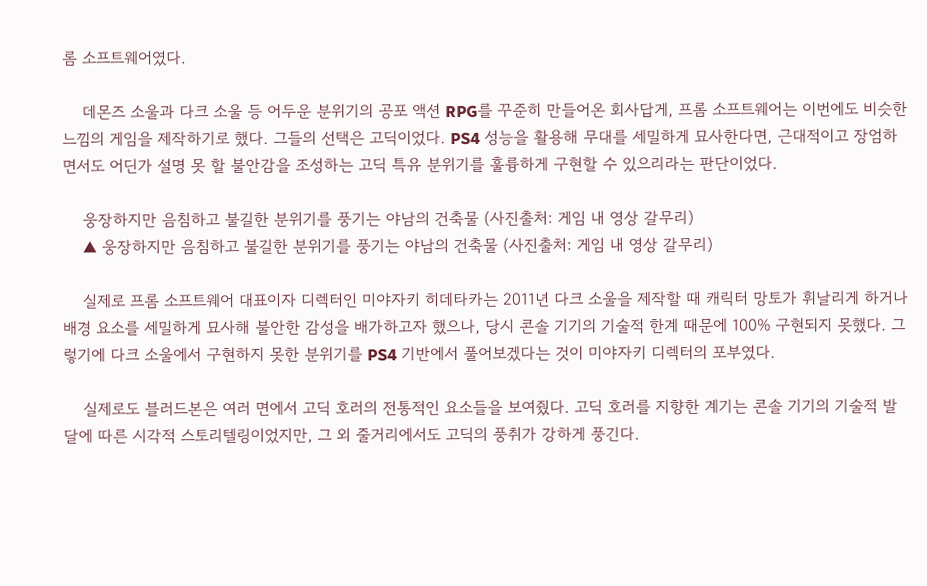롬 소프트웨어였다.

    데몬즈 소울과 다크 소울 등 어두운 분위기의 공포 액션 RPG를 꾸준히 만들어온 회사답게, 프롬 소프트웨어는 이번에도 비슷한 느낌의 게임을 제작하기로 했다. 그들의 선택은 고딕이었다. PS4 성능을 활용해 무대를 세밀하게 묘사한다면, 근대적이고 장엄하면서도 어딘가 설명 못 할 불안감을 조성하는 고딕 특유 분위기를 훌륭하게 구현할 수 있으리라는 판단이었다.

    웅장하지만 음침하고 불길한 분위기를 풍기는 야남의 건축물 (사진출처: 게임 내 영상 갈무리)
    ▲ 웅장하지만 음침하고 불길한 분위기를 풍기는 야남의 건축물 (사진출처: 게임 내 영상 갈무리)

    실제로 프롬 소프트웨어 대표이자 디렉터인 미야자키 히데타카는 2011년 다크 소울을 제작할 때 캐릭터 망토가 휘날리게 하거나 배경 요소를 세밀하게 묘사해 불안한 감성을 배가하고자 했으나, 당시 콘솔 기기의 기술적 한계 때문에 100% 구현되지 못했다. 그렇기에 다크 소울에서 구현하지 못한 분위기를 PS4 기반에서 풀어보겠다는 것이 미야자키 디렉터의 포부였다.

    실제로도 블러드본은 여러 면에서 고딕 호러의 전통적인 요소들을 보여줬다. 고딕 호러를 지향한 계기는 콘솔 기기의 기술적 발달에 따른 시각적 스토리텔링이었지만, 그 외 줄거리에서도 고딕의 풍취가 강하게 풍긴다.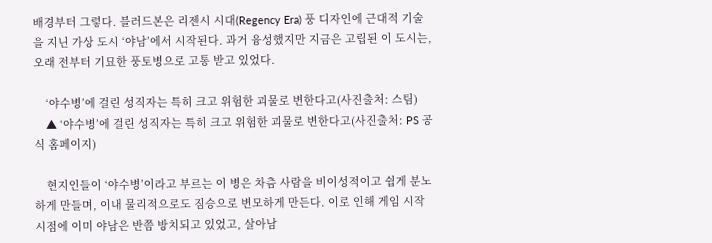배경부터 그렇다. 블러드본은 리젠시 시대(Regency Era) 풍 디자인에 근대적 기술을 지닌 가상 도시 ‘야남’에서 시작된다. 과거 융성했지만 지금은 고립된 이 도시는, 오래 전부터 기묘한 풍토병으로 고통 받고 있었다.

    ‘야수병’에 걸린 성직자는 특히 크고 위험한 괴물로 변한다고(사진출처: 스팀)
    ▲ ‘야수병’에 걸린 성직자는 특히 크고 위험한 괴물로 변한다고(사진출처: PS 공식 홈페이지)

    현지인들이 ‘야수병’이라고 부르는 이 병은 차츰 사람을 비이성적이고 쉽게 분노하게 만들며, 이내 물리적으로도 짐승으로 변모하게 만든다. 이로 인해 게임 시작 시점에 이미 야남은 반쯤 방치되고 있었고, 살아남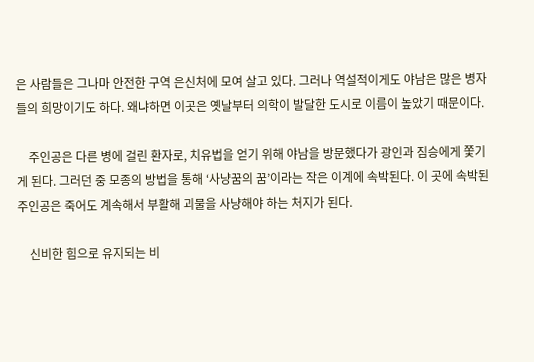은 사람들은 그나마 안전한 구역 은신처에 모여 살고 있다. 그러나 역설적이게도 야남은 많은 병자들의 희망이기도 하다. 왜냐하면 이곳은 옛날부터 의학이 발달한 도시로 이름이 높았기 때문이다.

    주인공은 다른 병에 걸린 환자로, 치유법을 얻기 위해 야남을 방문했다가 광인과 짐승에게 쫓기게 된다. 그러던 중 모종의 방법을 통해 ‘사냥꿈의 꿈’이라는 작은 이계에 속박된다. 이 곳에 속박된 주인공은 죽어도 계속해서 부활해 괴물을 사냥해야 하는 처지가 된다.

    신비한 힘으로 유지되는 비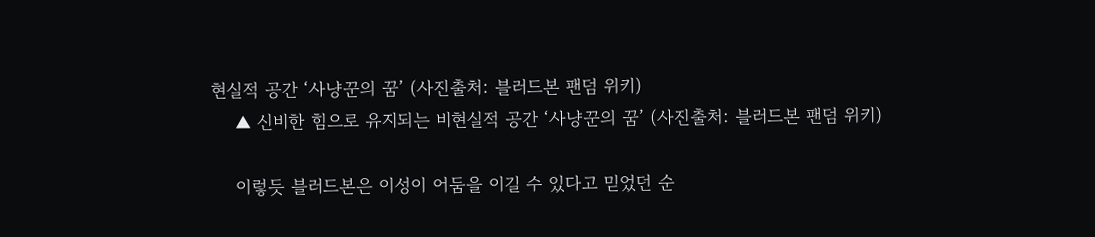현실적 공간 ‘사냥꾼의 꿈’ (사진출처: 블러드본 팬덤 위키)
    ▲ 신비한 힘으로 유지되는 비현실적 공간 ‘사냥꾼의 꿈’ (사진출처: 블러드본 팬덤 위키)

    이렇듯 블러드본은 이성이 어둠을 이길 수 있다고 믿었던 순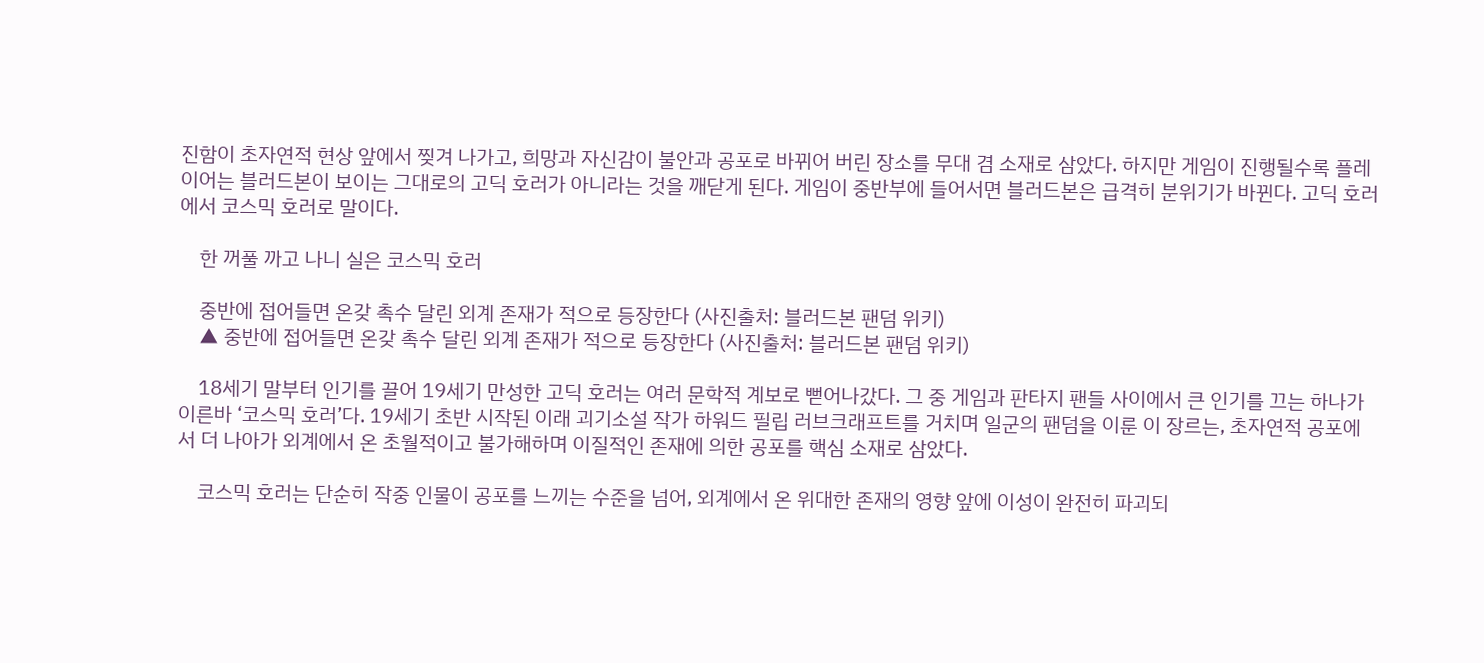진함이 초자연적 현상 앞에서 찢겨 나가고, 희망과 자신감이 불안과 공포로 바뀌어 버린 장소를 무대 겸 소재로 삼았다. 하지만 게임이 진행될수록 플레이어는 블러드본이 보이는 그대로의 고딕 호러가 아니라는 것을 깨닫게 된다. 게임이 중반부에 들어서면 블러드본은 급격히 분위기가 바뀐다. 고딕 호러에서 코스믹 호러로 말이다.

    한 꺼풀 까고 나니 실은 코스믹 호러

    중반에 접어들면 온갖 촉수 달린 외계 존재가 적으로 등장한다 (사진출처: 블러드본 팬덤 위키)
    ▲ 중반에 접어들면 온갖 촉수 달린 외계 존재가 적으로 등장한다 (사진출처: 블러드본 팬덤 위키)

    18세기 말부터 인기를 끌어 19세기 만성한 고딕 호러는 여러 문학적 계보로 뻗어나갔다. 그 중 게임과 판타지 팬들 사이에서 큰 인기를 끄는 하나가 이른바 ‘코스믹 호러’다. 19세기 초반 시작된 이래 괴기소설 작가 하워드 필립 러브크래프트를 거치며 일군의 팬덤을 이룬 이 장르는, 초자연적 공포에서 더 나아가 외계에서 온 초월적이고 불가해하며 이질적인 존재에 의한 공포를 핵심 소재로 삼았다.

    코스믹 호러는 단순히 작중 인물이 공포를 느끼는 수준을 넘어, 외계에서 온 위대한 존재의 영향 앞에 이성이 완전히 파괴되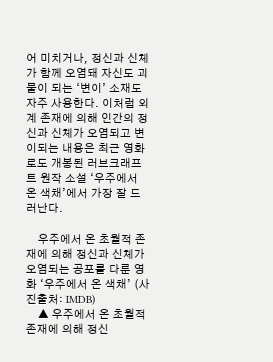어 미치거나, 정신과 신체가 함께 오염돼 자신도 괴물이 되는 ‘변이’ 소재도 자주 사용한다. 이처럼 외계 존재에 의해 인간의 정신과 신체가 오염되고 변이되는 내용은 최근 영화로도 개봉된 러브크래프트 원작 소설 ‘우주에서 온 색채’에서 가장 잘 드러난다.

    우주에서 온 초월적 존재에 의해 정신과 신체가 오염되는 공포를 다룬 영화 ‘우주에서 온 색채’ (사진출처: IMDB)
    ▲ 우주에서 온 초월적 존재에 의해 정신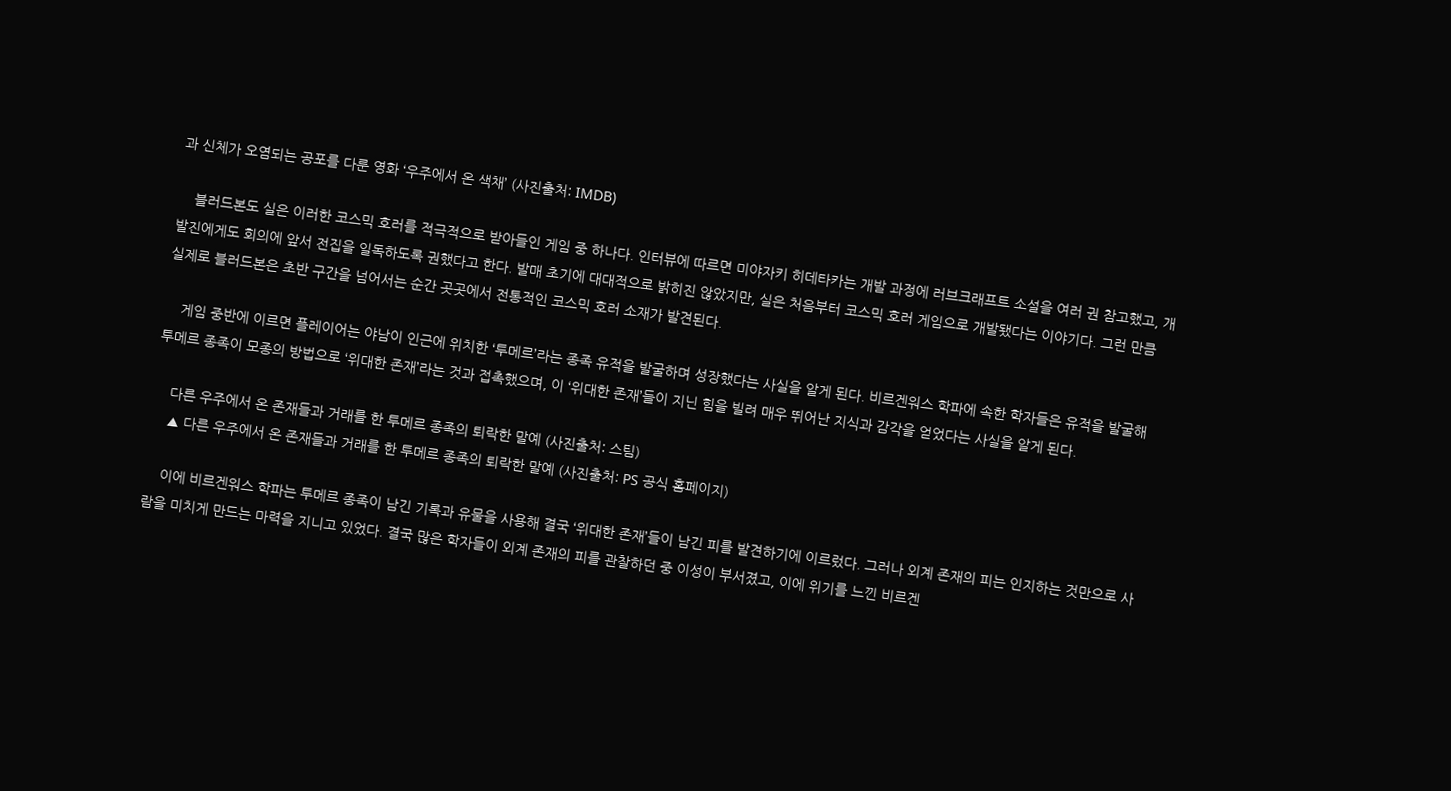과 신체가 오염되는 공포를 다룬 영화 ‘우주에서 온 색채’ (사진출처: IMDB)

    블러드본도 실은 이러한 코스믹 호러를 적극적으로 받아들인 게임 중 하나다. 인터뷰에 따르면 미야자키 히데타카는 개발 과정에 러브크래프트 소설을 여러 권 참고했고, 개발진에게도 회의에 앞서 전집을 일독하도록 권했다고 한다. 발매 초기에 대대적으로 밝히진 않았지만, 실은 처음부터 코스믹 호러 게임으로 개발됐다는 이야기다. 그런 만큼 실제로 블러드본은 초반 구간을 넘어서는 순간 곳곳에서 전통적인 코스믹 호러 소재가 발견된다.

    게임 중반에 이르면 플레이어는 야남이 인근에 위치한 ‘투메르’라는 종족 유적을 발굴하며 성장했다는 사실을 알게 된다. 비르겐워스 학파에 속한 학자들은 유적을 발굴해 투메르 종족이 모종의 방법으로 ‘위대한 존재’라는 것과 접촉했으며, 이 ‘위대한 존재’들이 지닌 힘을 빌려 매우 뛰어난 지식과 감각을 얻었다는 사실을 알게 된다.

    다른 우주에서 온 존재들과 거래를 한 투메르 종족의 퇴락한 말예 (사진출처: 스팀)
    ▲ 다른 우주에서 온 존재들과 거래를 한 투메르 종족의 퇴락한 말예 (사진출처: PS 공식 홈페이지)

    이에 비르겐워스 학파는 투메르 종족이 남긴 기록과 유물을 사용해 결국 ‘위대한 존재’들이 남긴 피를 발견하기에 이르렀다. 그러나 외계 존재의 피는 인지하는 것만으로 사람을 미치게 만드는 마력을 지니고 있었다. 결국 많은 학자들이 외계 존재의 피를 관찰하던 중 이성이 부서졌고, 이에 위기를 느낀 비르겐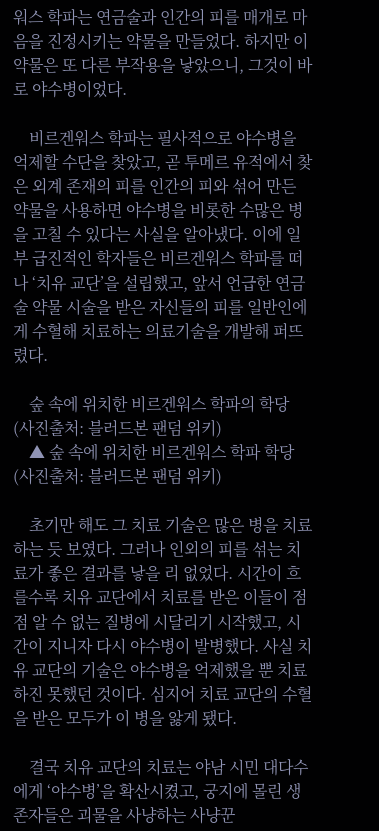워스 학파는 연금술과 인간의 피를 매개로 마음을 진정시키는 약물을 만들었다. 하지만 이 약물은 또 다른 부작용을 낳았으니, 그것이 바로 야수병이었다.

    비르겐워스 학파는 필사적으로 야수병을 억제할 수단을 찾았고, 곧 투메르 유적에서 찾은 외계 존재의 피를 인간의 피와 섞어 만든 약물을 사용하면 야수병을 비롯한 수많은 병을 고칠 수 있다는 사실을 알아냈다. 이에 일부 급진적인 학자들은 비르겐워스 학파를 떠나 ‘치유 교단’을 설립했고, 앞서 언급한 연금술 약물 시술을 받은 자신들의 피를 일반인에게 수혈해 치료하는 의료기술을 개발해 퍼뜨렸다.

    숲 속에 위치한 비르겐워스 학파의 학당 (사진출처: 블러드본 팬덤 위키)
    ▲ 숲 속에 위치한 비르겐워스 학파 학당 (사진출처: 블러드본 팬덤 위키)

    초기만 해도 그 치료 기술은 많은 병을 치료하는 듯 보였다. 그러나 인외의 피를 섞는 치료가 좋은 결과를 낳을 리 없었다. 시간이 흐를수록 치유 교단에서 치료를 받은 이들이 점점 알 수 없는 질병에 시달리기 시작했고, 시간이 지니자 다시 야수병이 발병했다. 사실 치유 교단의 기술은 야수병을 억제했을 뿐 치료하진 못했던 것이다. 심지어 치료 교단의 수혈을 받은 모두가 이 병을 앓게 됐다.

    결국 치유 교단의 치료는 야남 시민 대다수에게 ‘야수병’을 확산시켰고, 궁지에 몰린 생존자들은 괴물을 사냥하는 사냥꾼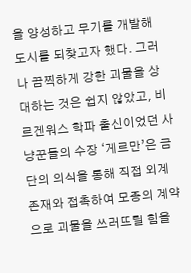을 양성하고 무기를 개발해 도시를 되찾고자 했다. 그러나 끔찍하게 강한 괴물을 상대하는 것은 쉽지 않았고, 비르겐워스 학파 출신이었던 사냥꾼들의 수장 ‘게르만’은 금단의 의식을 통해 직접 외계 존재와 접촉하여 모종의 계약으로 괴물을 쓰러뜨릴 힘을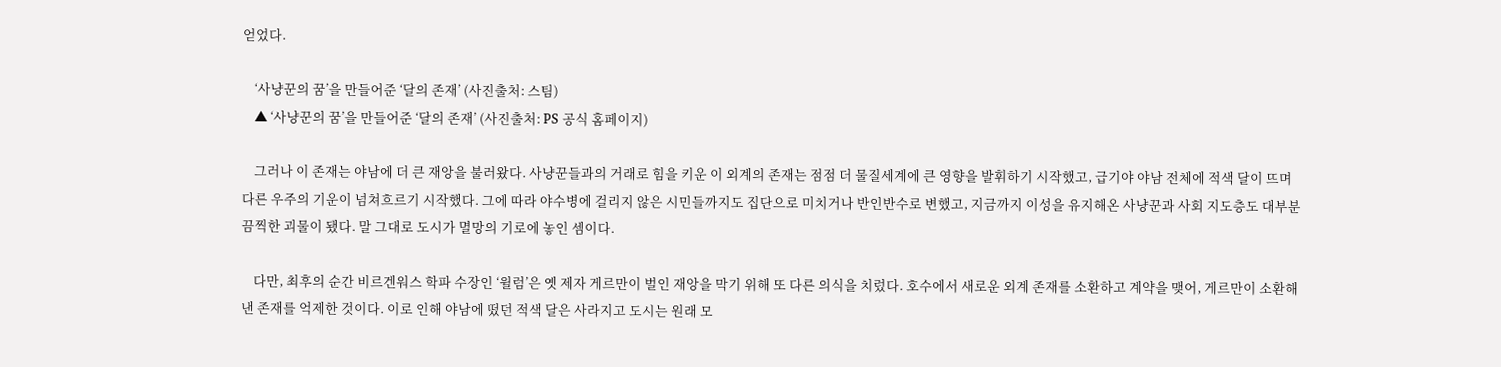얻었다.

    ‘사냥꾼의 꿈’을 만들어준 ‘달의 존재’ (사진출처: 스팀)
    ▲ ‘사냥꾼의 꿈’을 만들어준 ‘달의 존재’ (사진출처: PS 공식 홈페이지)

    그러나 이 존재는 야남에 더 큰 재앙을 불러왔다. 사냥꾼들과의 거래로 힘을 키운 이 외계의 존재는 점점 더 물질세계에 큰 영향을 발휘하기 시작했고, 급기야 야남 전체에 적색 달이 뜨며 다른 우주의 기운이 넘쳐흐르기 시작했다. 그에 따라 야수병에 걸리지 않은 시민들까지도 집단으로 미치거나 반인반수로 변했고, 지금까지 이성을 유지해온 사냥꾼과 사회 지도층도 대부분 끔찍한 괴물이 됐다. 말 그대로 도시가 멸망의 기로에 놓인 셈이다.

    다만, 최후의 순간 비르겐워스 학파 수장인 ‘윌럼’은 옛 제자 게르만이 벌인 재앙을 막기 위해 또 다른 의식을 치렀다. 호수에서 새로운 외계 존재를 소환하고 계약을 맺어, 게르만이 소환해낸 존재를 억제한 것이다. 이로 인해 야남에 떴던 적색 달은 사라지고 도시는 원래 모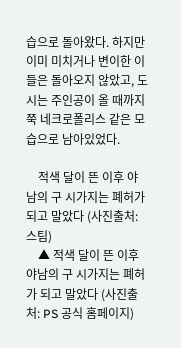습으로 돌아왔다. 하지만 이미 미치거나 변이한 이들은 돌아오지 않았고, 도시는 주인공이 올 때까지 쭉 네크로폴리스 같은 모습으로 남아있었다.

    적색 달이 뜬 이후 야남의 구 시가지는 폐허가 되고 말았다 (사진출처: 스팀)
    ▲ 적색 달이 뜬 이후 야남의 구 시가지는 폐허가 되고 말았다 (사진출처: PS 공식 홈페이지)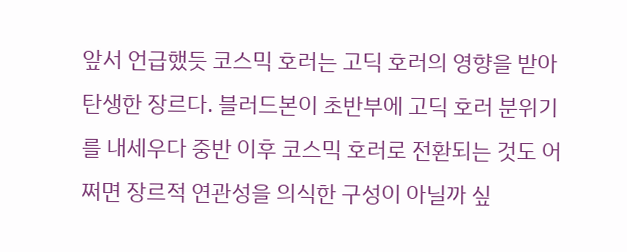앞서 언급했듯 코스믹 호러는 고딕 호러의 영향을 받아 탄생한 장르다. 블러드본이 초반부에 고딕 호러 분위기를 내세우다 중반 이후 코스믹 호러로 전환되는 것도 어쩌면 장르적 연관성을 의식한 구성이 아닐까 싶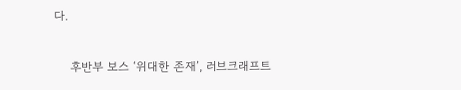다.

    후반부 보스 ‘위대한 존재’, 러브크래프트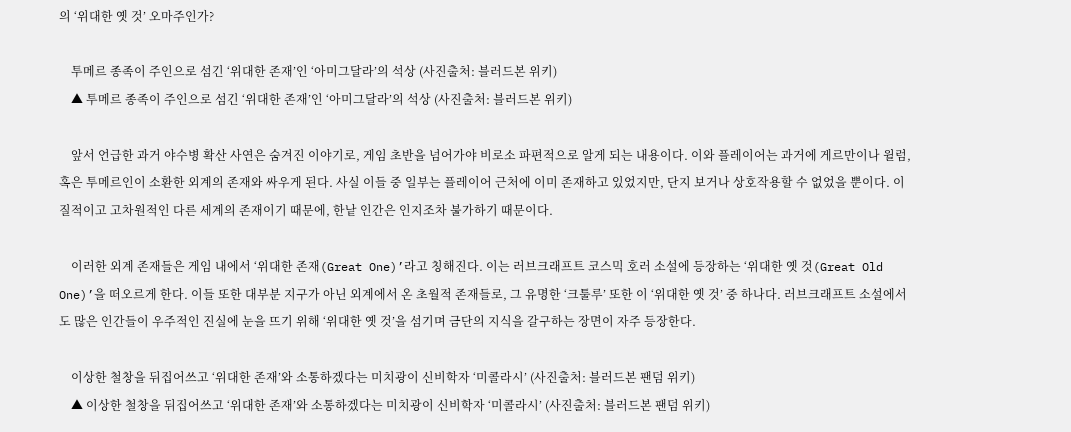의 ‘위대한 옛 것’ 오마주인가?

    투메르 종족이 주인으로 섬긴 ‘위대한 존재’인 ‘아미그달라’의 석상 (사진출처: 블러드본 위키)
    ▲ 투메르 종족이 주인으로 섬긴 ‘위대한 존재’인 ‘아미그달라’의 석상 (사진출처: 블러드본 위키)

    앞서 언급한 과거 야수병 확산 사연은 숨겨진 이야기로, 게임 초반을 넘어가야 비로소 파편적으로 알게 되는 내용이다. 이와 플레이어는 과거에 게르만이나 윌럼, 혹은 투메르인이 소환한 외계의 존재와 싸우게 된다. 사실 이들 중 일부는 플레이어 근처에 이미 존재하고 있었지만, 단지 보거나 상호작용할 수 없었을 뿐이다. 이질적이고 고차원적인 다른 세계의 존재이기 때문에, 한낱 인간은 인지조차 불가하기 때문이다.

    이러한 외계 존재들은 게임 내에서 ‘위대한 존재(Great One)’라고 칭해진다. 이는 러브크래프트 코스믹 호러 소설에 등장하는 ‘위대한 옛 것(Great Old One)’을 떠오르게 한다. 이들 또한 대부분 지구가 아닌 외계에서 온 초월적 존재들로, 그 유명한 ‘크툴루’ 또한 이 ‘위대한 옛 것’ 중 하나다. 러브크래프트 소설에서도 많은 인간들이 우주적인 진실에 눈을 뜨기 위해 ‘위대한 옛 것’을 섬기며 금단의 지식을 갈구하는 장면이 자주 등장한다.

    이상한 철창을 뒤집어쓰고 ‘위대한 존재’와 소통하겠다는 미치광이 신비학자 ‘미콜라시’ (사진출처: 블러드본 팬덤 위키)
    ▲ 이상한 철창을 뒤집어쓰고 ‘위대한 존재’와 소통하겠다는 미치광이 신비학자 ‘미콜라시’ (사진출처: 블러드본 팬덤 위키)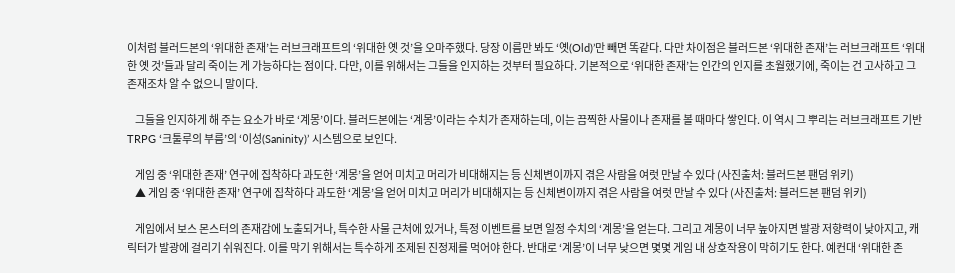이처럼 블러드본의 ‘위대한 존재’는 러브크래프트의 ‘위대한 옛 것’을 오마주했다. 당장 이름만 봐도 ‘옛(Old)’만 빼면 똑같다. 다만 차이점은 블러드본 ‘위대한 존재’는 러브크래프트 ‘위대한 옛 것’들과 달리 죽이는 게 가능하다는 점이다. 다만, 이를 위해서는 그들을 인지하는 것부터 필요하다. 기본적으로 ‘위대한 존재’는 인간의 인지를 초월했기에, 죽이는 건 고사하고 그 존재조차 알 수 없으니 말이다.

    그들을 인지하게 해 주는 요소가 바로 ‘계몽’이다. 블러드본에는 ‘계몽’이라는 수치가 존재하는데, 이는 끔찍한 사물이나 존재를 볼 때마다 쌓인다. 이 역시 그 뿌리는 러브크래프트 기반 TRPG ‘크툴루의 부름’의 ‘이성(Saninity)’ 시스템으로 보인다.

    게임 중 ‘위대한 존재’ 연구에 집착하다 과도한 ‘계몽’을 얻어 미치고 머리가 비대해지는 등 신체변이까지 겪은 사람을 여럿 만날 수 있다 (사진출처: 블러드본 팬덤 위키)
    ▲ 게임 중 ‘위대한 존재’ 연구에 집착하다 과도한 ‘계몽’을 얻어 미치고 머리가 비대해지는 등 신체변이까지 겪은 사람을 여럿 만날 수 있다 (사진출처: 블러드본 팬덤 위키)

    게임에서 보스 몬스터의 존재감에 노출되거나, 특수한 사물 근처에 있거나, 특정 이벤트를 보면 일정 수치의 ‘계몽’을 얻는다. 그리고 계몽이 너무 높아지면 발광 저향력이 낮아지고, 캐릭터가 발광에 걸리기 쉬워진다. 이를 막기 위해서는 특수하게 조제된 진정제를 먹어야 한다. 반대로 ‘계몽’이 너무 낮으면 몇몇 게임 내 상호작용이 막히기도 한다. 예컨대 ‘위대한 존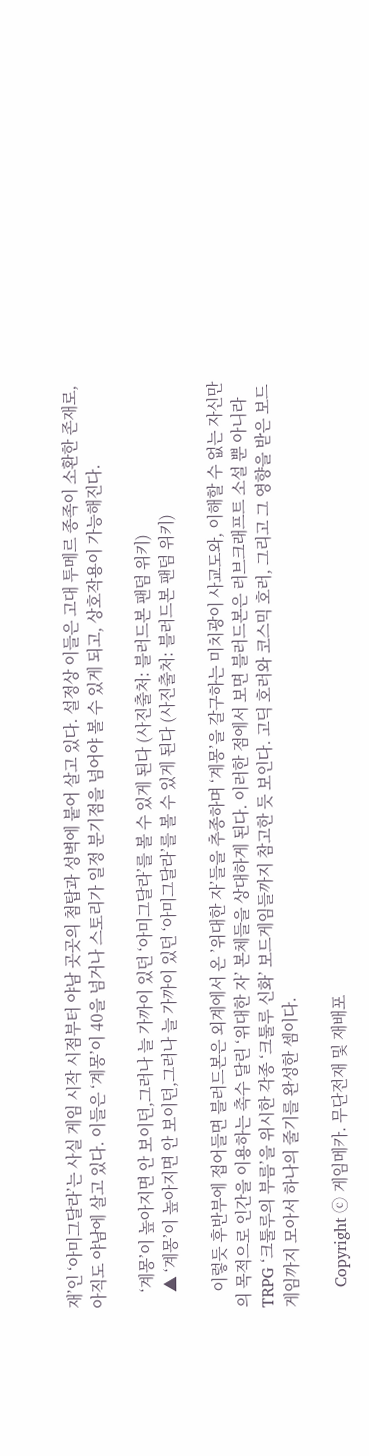재’인 ‘아미그달라’는 사실 게임 시작 시점부터 야남 곳곳의 첨탑과 성벽에 붙어 살고 있다. 설정상 이들은 고대 투메르 종족이 소환한 존재로, 아직도 야남에 살고 있다. 이들은 ‘계몽’이 40을 넘거나 스토리가 일정 분기점을 넘어야 볼 수 있게 되고, 상호작용이 가능해진다.

    ‘계몽’이 높아지면 안 보이던,그러나 늘 가까이 있던 ‘아미그달라’를 볼 수 있게 된다 (사진출처: 블러드본 팬덤 위키)
    ▲ ‘계몽’이 높아지면 안 보이던,그러나 늘 가까이 있던 ‘아미그달라’를 볼 수 있게 된다 (사진출처: 블러드본 팬덤 위키)

    이렇듯 후반부에 접어들면 블러드본은 외계에서 온 ’위대한 자’들을 추종하며 ‘계몽’을 갈구하는 미치광이 사교도와, 이해할 수 없는 자신만의 목적으로 인간을 이용하는 촉수 달린 ‘위대한 자’ 본체들을 상대하게 된다. 이러한 점에서 보면 블러드본은 러브크래프트 소설 뿐 아니라 TRPG ‘크툴루의 부름’을 위시한 각종 ‘크툴루 신화’ 보드게임들까지 참고한 듯 보인다. 고딕 호러와 코스믹 호러, 그리고 그 영향을 받은 보드게임까지 모아서 하나의 줄기를 완성한 셈이다.

    Copyright ⓒ 게임메카. 무단전재 및 재배포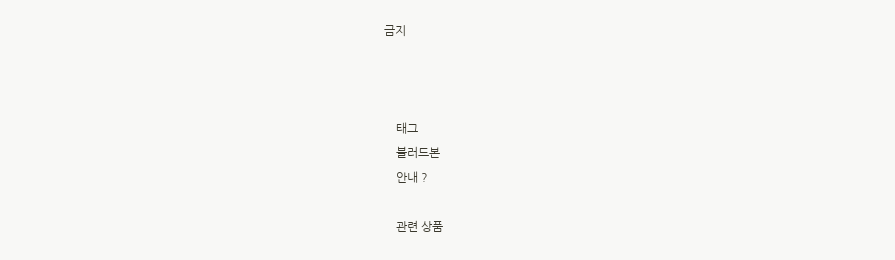금지



    태그
    블러드본
    안내 ?

    관련 상품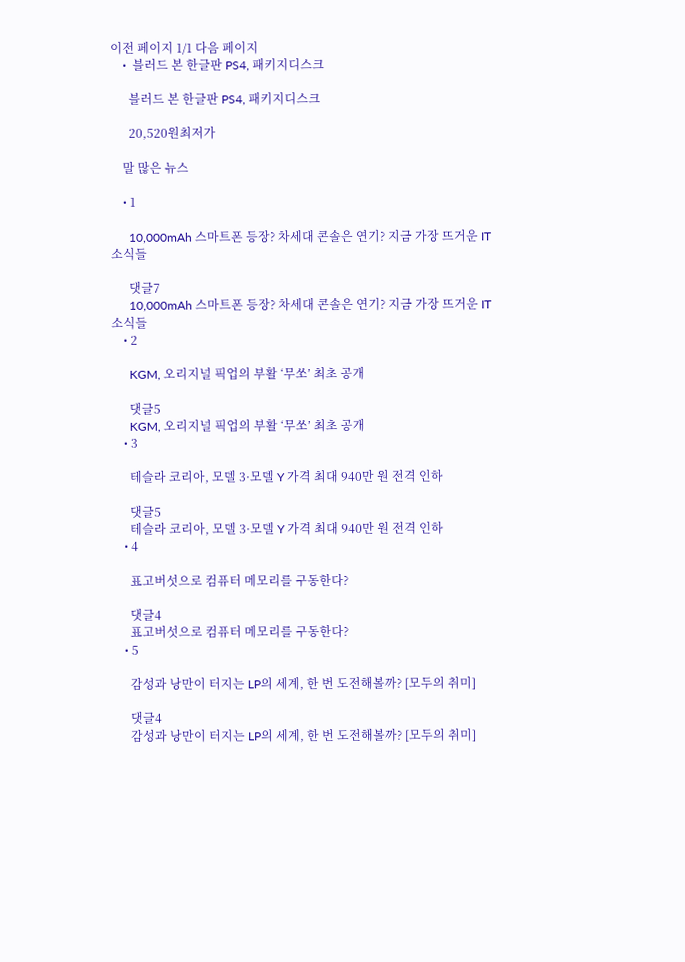이전 페이지 1/1 다음 페이지
    •  블러드 본 한글판 PS4, 패키지디스크

      블러드 본 한글판 PS4, 패키지디스크

      20,520원최저가

    말 많은 뉴스

    • 1

      10,000mAh 스마트폰 등장? 차세대 콘솔은 연기? 지금 가장 뜨거운 IT 소식들

      댓글7
      10,000mAh 스마트폰 등장? 차세대 콘솔은 연기? 지금 가장 뜨거운 IT 소식들
    • 2

      KGM, 오리지널 픽업의 부활 ‘무쏘’ 최초 공개

      댓글5
      KGM, 오리지널 픽업의 부활 ‘무쏘’ 최초 공개
    • 3

      테슬라 코리아, 모델 3·모델 Y 가격 최대 940만 원 전격 인하

      댓글5
      테슬라 코리아, 모델 3·모델 Y 가격 최대 940만 원 전격 인하
    • 4

      표고버섯으로 컴퓨터 메모리를 구동한다?

      댓글4
      표고버섯으로 컴퓨터 메모리를 구동한다?
    • 5

      감성과 낭만이 터지는 LP의 세계, 한 번 도전해볼까? [모두의 취미]

      댓글4
      감성과 낭만이 터지는 LP의 세계, 한 번 도전해볼까? [모두의 취미]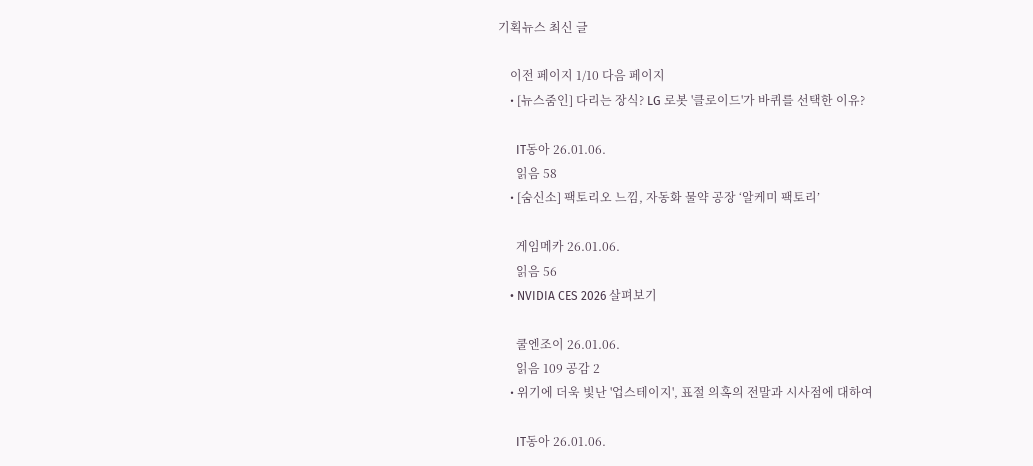기획뉴스 최신 글

    이전 페이지 1/10 다음 페이지
    • [뉴스줌인] 다리는 장식? LG 로봇 '클로이드'가 바퀴를 선택한 이유?

      IT동아 26.01.06.
      읽음 58
    • [숨신소] 팩토리오 느낌, 자동화 물약 공장 ‘알케미 팩토리’

      게임메카 26.01.06.
      읽음 56
    • NVIDIA CES 2026 살펴보기

      쿨엔조이 26.01.06.
      읽음 109 공감 2
    • 위기에 더욱 빛난 '업스테이지', 표절 의혹의 전말과 시사점에 대하여

      IT동아 26.01.06.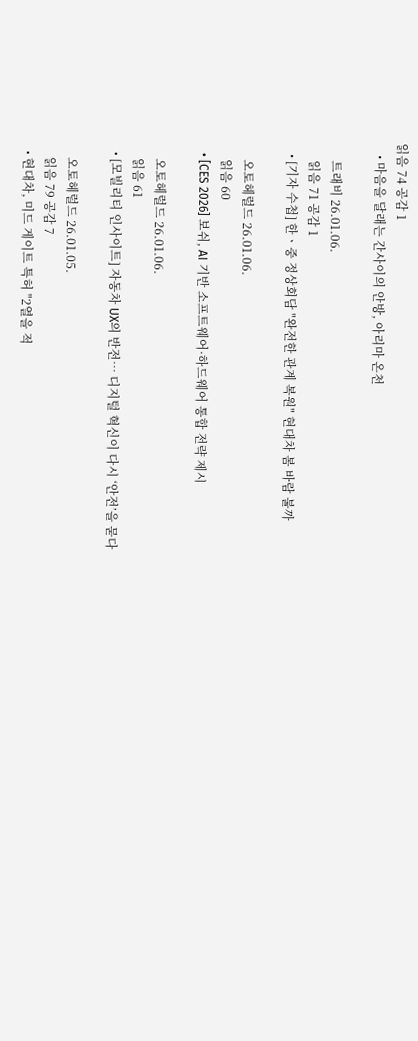읽음 74 공감 1
    • 마음을 달래는 간사이의 안방, 아리마 온천

      트래비 26.01.06.
      읽음 71 공감 1
    • [기자 수첩] 한ㆍ중 정상회담 "완전한 관계 복원" 현대차 봄 바람 불까

      오토헤럴드 26.01.06.
      읽음 60
    • [CES 2026] 보쉬, AI 기반 소프트웨어·하드웨어 통합 전략 제시

      오토헤럴드 26.01.06.
      읽음 61
    • [모빌리티 인사이트] 자동차 UX의 반전… 디지털 혁신이 다시 ‘안전’을 묻다

      오토헤럴드 26.01.05.
      읽음 79 공감 7
    • 현대차, 미드 게이트 특허 "2열을 적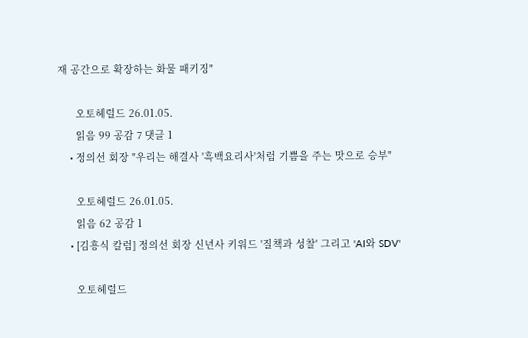재 공간으로 확장하는 화물 패키징"

      오토헤럴드 26.01.05.
      읽음 99 공감 7 댓글 1
    • 정의선 회장 "우리는 해결사 '흑백요리사'처럼 기쁨을 주는 맛으로 승부"

      오토헤럴드 26.01.05.
      읽음 62 공감 1
    • [김흥식 칼럼] 정의선 회장 신년사 키워드 '질책과 성찰' 그리고 'AI와 SDV'

      오토헤럴드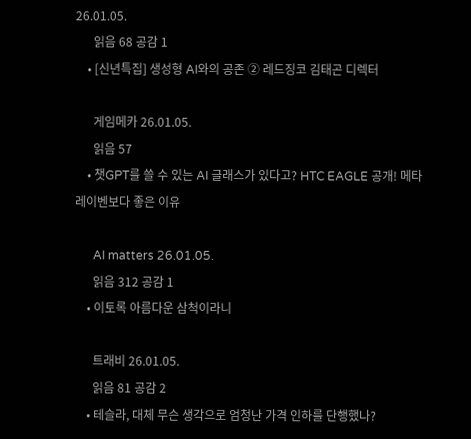26.01.05.
      읽음 68 공감 1
    • [신년특집] 생성형 AI와의 공존 ② 레드징코 김태곤 디렉터

      게임메카 26.01.05.
      읽음 57
    • 챗GPT를 쓸 수 있는 AI 글래스가 있다고? HTC EAGLE 공개! 메타 레이벤보다 좋은 이유

      AI matters 26.01.05.
      읽음 312 공감 1
    • 이토록 아름다운 삼척이라니

      트래비 26.01.05.
      읽음 81 공감 2
    • 테슬라, 대체 무슨 생각으로 엄청난 가격 인하를 단행했나?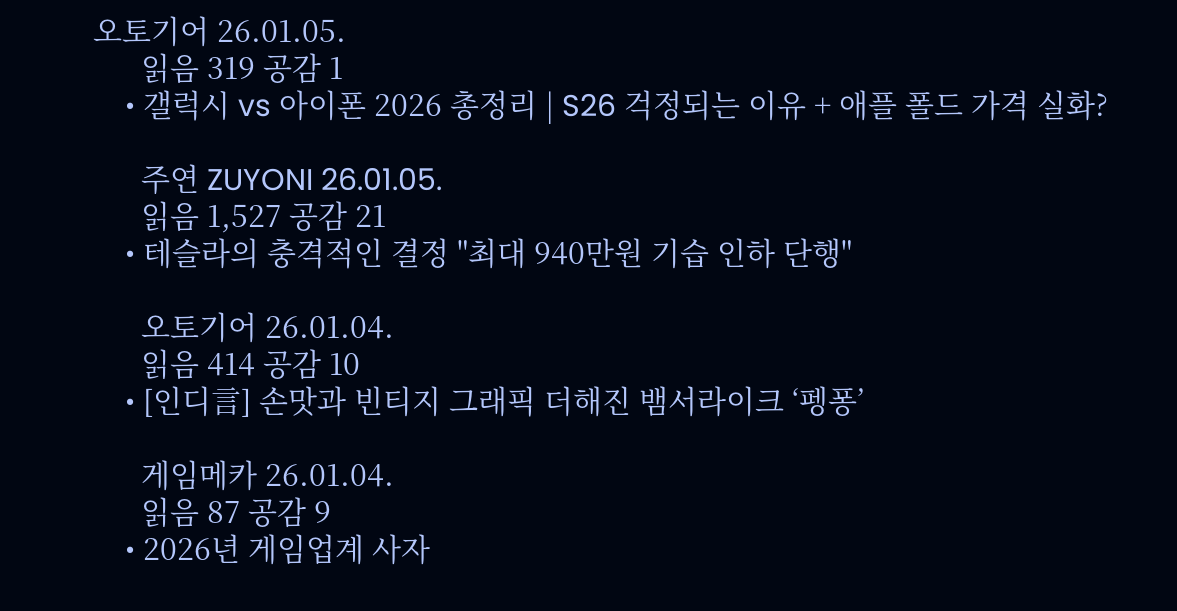오토기어 26.01.05.
      읽음 319 공감 1
    • 갤럭시 vs 아이폰 2026 총정리 | S26 걱정되는 이유 + 애플 폴드 가격 실화?

      주연 ZUYONI 26.01.05.
      읽음 1,527 공감 21
    • 테슬라의 충격적인 결정 "최대 940만원 기습 인하 단행"

      오토기어 26.01.04.
      읽음 414 공감 10
    • [인디言] 손맛과 빈티지 그래픽 더해진 뱀서라이크 ‘펭퐁’

      게임메카 26.01.04.
      읽음 87 공감 9
    • 2026년 게임업계 사자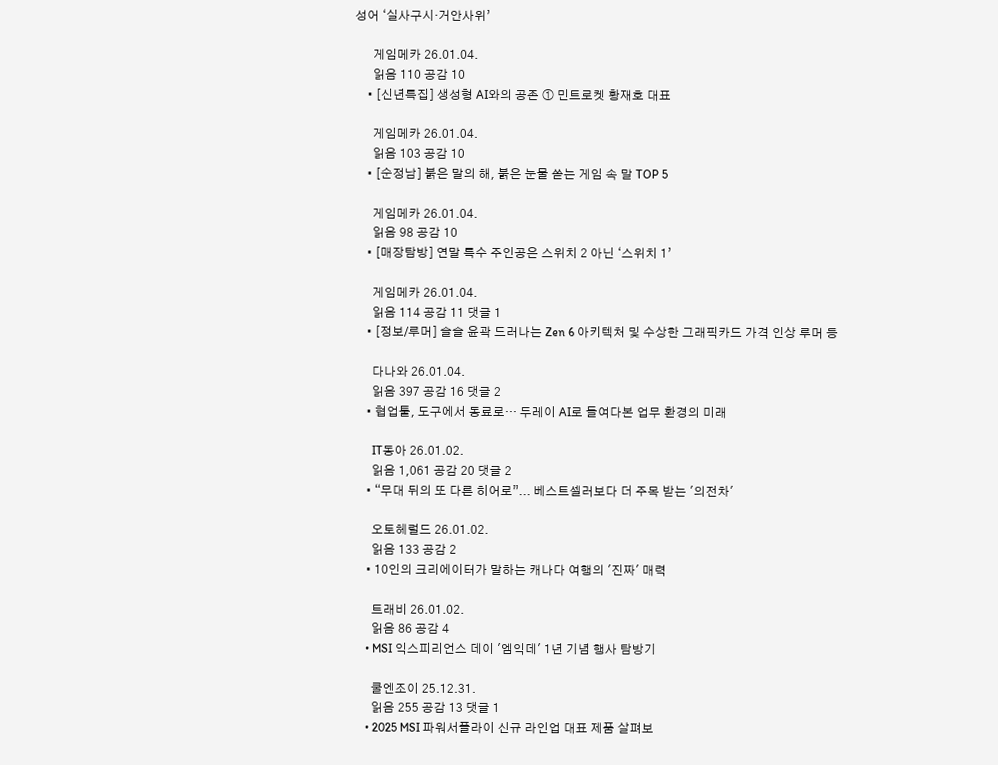성어 ‘실사구시·거안사위’

      게임메카 26.01.04.
      읽음 110 공감 10
    • [신년특집] 생성형 AI와의 공존 ① 민트로켓 황재호 대표

      게임메카 26.01.04.
      읽음 103 공감 10
    • [순정남] 붉은 말의 해, 붉은 눈물 쏟는 게임 속 말 TOP 5

      게임메카 26.01.04.
      읽음 98 공감 10
    • [매장탐방] 연말 특수 주인공은 스위치 2 아닌 ‘스위치 1’

      게임메카 26.01.04.
      읽음 114 공감 11 댓글 1
    • [정보/루머] 슬슬 윤곽 드러나는 Zen 6 아키텍처 및 수상한 그래픽카드 가격 인상 루머 등

      다나와 26.01.04.
      읽음 397 공감 16 댓글 2
    • 협업툴, 도구에서 동료로··· 두레이 AI로 들여다본 업무 환경의 미래

      IT동아 26.01.02.
      읽음 1,061 공감 20 댓글 2
    • “무대 뒤의 또 다른 히어로”... 베스트셀러보다 더 주목 받는 '의전차'

      오토헤럴드 26.01.02.
      읽음 133 공감 2
    • 10인의 크리에이터가 말하는 캐나다 여행의 '진짜' 매력

      트래비 26.01.02.
      읽음 86 공감 4
    • MSI 익스피리언스 데이 '엠익데' 1년 기념 행사 탐방기

      쿨엔조이 25.12.31.
      읽음 255 공감 13 댓글 1
    • 2025 MSI 파워서플라이 신규 라인업 대표 제품 살펴보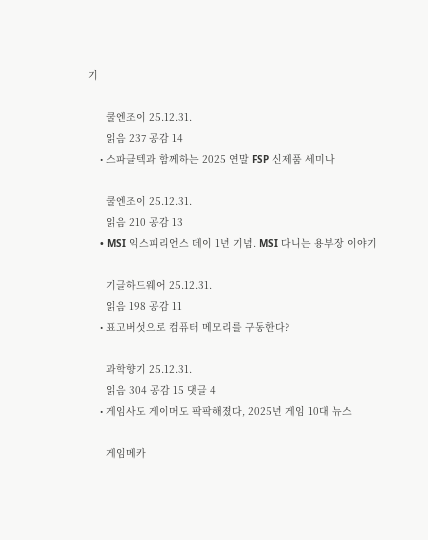기

      쿨엔조이 25.12.31.
      읽음 237 공감 14
    • 스파클텍과 함께하는 2025 연말 FSP 신제품 세미나

      쿨엔조이 25.12.31.
      읽음 210 공감 13
    • MSI 익스피리언스 데이 1년 기념. MSI 다니는 용부장 이야기

      기글하드웨어 25.12.31.
      읽음 198 공감 11
    • 표고버섯으로 컴퓨터 메모리를 구동한다?

      과학향기 25.12.31.
      읽음 304 공감 15 댓글 4
    • 게임사도 게이머도 팍팍해졌다, 2025년 게임 10대 뉴스

      게임메카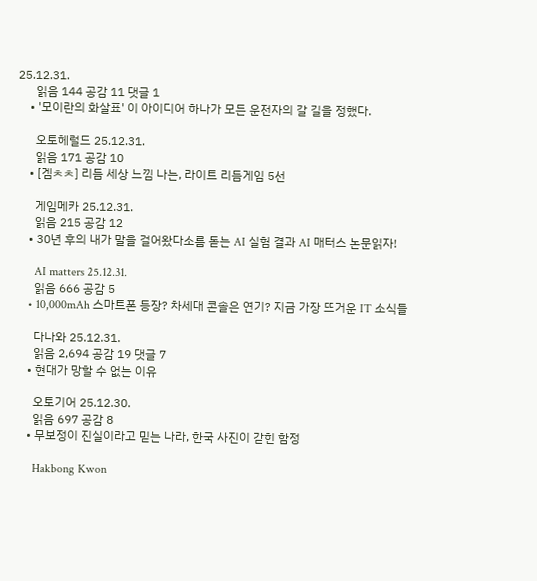25.12.31.
      읽음 144 공감 11 댓글 1
    • '모이란의 화살표' 이 아이디어 하나가 모든 운전자의 갈 길을 정했다.

      오토헤럴드 25.12.31.
      읽음 171 공감 10
    • [겜ㅊㅊ] 리듬 세상 느낌 나는, 라이트 리듬게임 5선

      게임메카 25.12.31.
      읽음 215 공감 12
    • 30년 후의 내가 말을 걸어왔다소름 돋는 AI 실험 결과 AI 매터스 논문읽자!

      AI matters 25.12.31.
      읽음 666 공감 5
    • 10,000mAh 스마트폰 등장? 차세대 콘솔은 연기? 지금 가장 뜨거운 IT 소식들

      다나와 25.12.31.
      읽음 2,694 공감 19 댓글 7
    • 현대가 망할 수 없는 이유

      오토기어 25.12.30.
      읽음 697 공감 8
    • 무보정이 진실이라고 믿는 나라, 한국 사진이 갇힌 함정

      Hakbong Kwon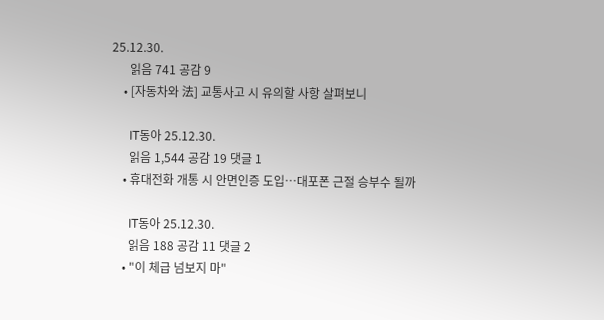25.12.30.
      읽음 741 공감 9
    • [자동차와 法] 교통사고 시 유의할 사항 살펴보니

      IT동아 25.12.30.
      읽음 1,544 공감 19 댓글 1
    • 휴대전화 개통 시 안면인증 도입…대포폰 근절 승부수 될까

      IT동아 25.12.30.
      읽음 188 공감 11 댓글 2
    • "이 체급 넘보지 마"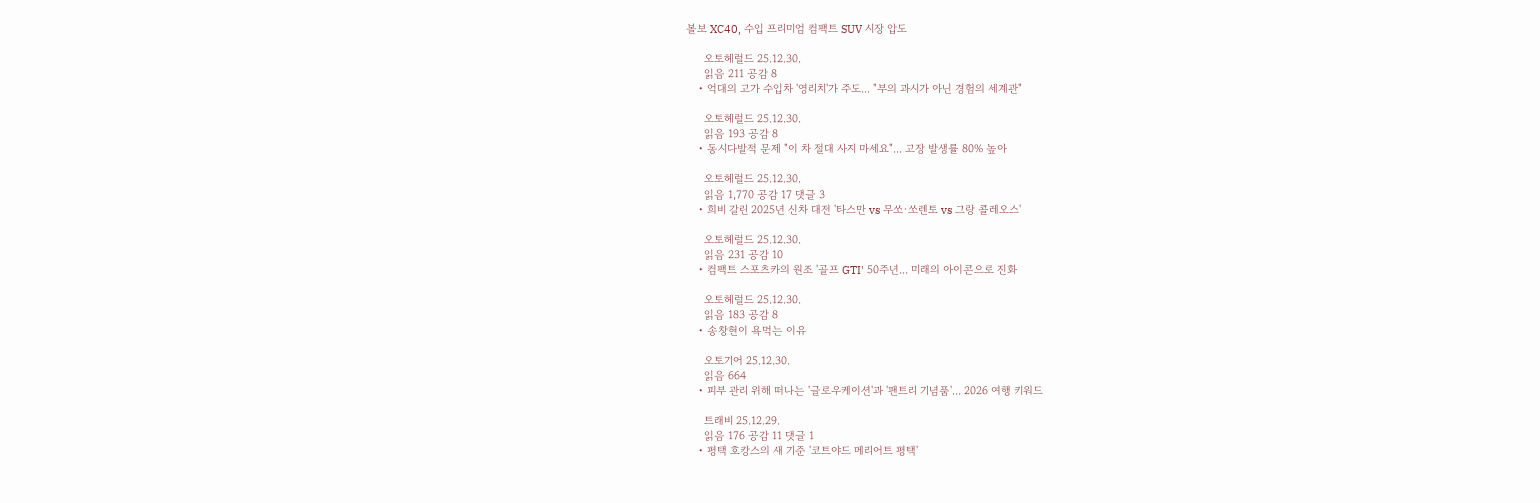볼보 XC40, 수입 프리미엄 컴팩트 SUV 시장 압도

      오토헤럴드 25.12.30.
      읽음 211 공감 8
    • 억대의 고가 수입차 '영리치'가 주도... "부의 과시가 아닌 경험의 세계관"

      오토헤럴드 25.12.30.
      읽음 193 공감 8
    • 동시다발적 문제 "이 차 절대 사지 마세요"... 고장 발생률 80% 높아

      오토헤럴드 25.12.30.
      읽음 1,770 공감 17 댓글 3
    • 희비 갈린 2025년 신차 대전 '타스만 vs 무쏘·쏘렌토 vs 그랑 콜레오스'

      오토헤럴드 25.12.30.
      읽음 231 공감 10
    • 컴팩트 스포츠카의 원조 '골프 GTI' 50주년... 미래의 아이콘으로 진화

      오토헤럴드 25.12.30.
      읽음 183 공감 8
    • 송창현이 욕먹는 이유

      오토기어 25.12.30.
      읽음 664
    • 피부 관리 위해 떠나는 '글로우케이션'과 '팬트리 기념품'... 2026 여행 키워드

      트래비 25.12.29.
      읽음 176 공감 11 댓글 1
    • 평택 호캉스의 새 기준 '코트야드 메리어트 평택'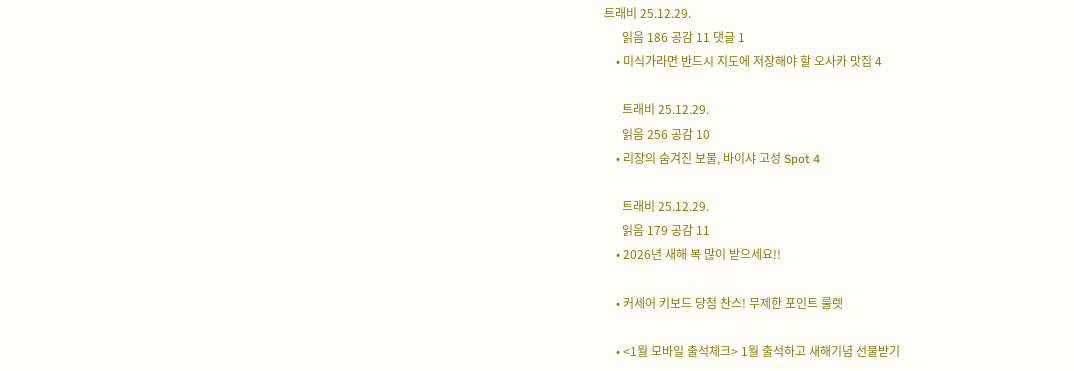트래비 25.12.29.
      읽음 186 공감 11 댓글 1
    • 미식가라면 반드시 지도에 저장해야 할 오사카 맛집 4

      트래비 25.12.29.
      읽음 256 공감 10
    • 리장의 숨겨진 보물, 바이샤 고성 Spot 4

      트래비 25.12.29.
      읽음 179 공감 11
    • 2026년 새해 복 많이 받으세요!!

    • 커세어 키보드 당첨 찬스! 무제한 포인트 룰렛

    • <1월 모바일 출석체크> 1월 출석하고 새해기념 선물받기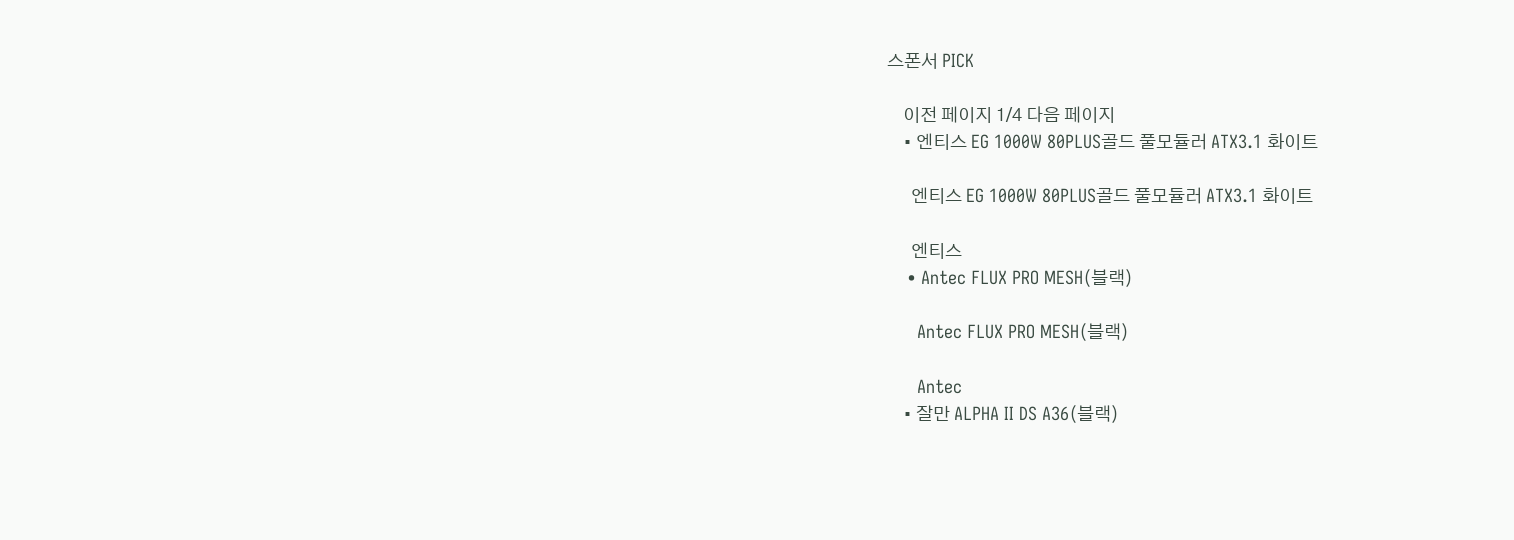스폰서 PICK

    이전 페이지 1/4 다음 페이지
    • 엔티스 EG 1000W 80PLUS골드 풀모듈러 ATX3.1 화이트

      엔티스 EG 1000W 80PLUS골드 풀모듈러 ATX3.1 화이트

      엔티스
    • Antec FLUX PRO MESH(블랙)

      Antec FLUX PRO MESH(블랙)

      Antec
    • 잘만 ALPHA II DS A36(블랙)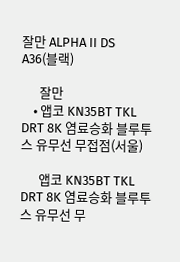잘만 ALPHA II DS A36(블랙)

      잘만
    • 앱코 KN35BT TKL DRT 8K 염료승화 블루투스 유무선 무접점(서울)

      앱코 KN35BT TKL DRT 8K 염료승화 블루투스 유무선 무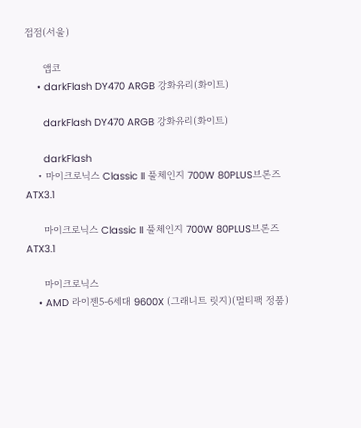접점(서울)

      앱코
    • darkFlash DY470 ARGB 강화유리(화이트)

      darkFlash DY470 ARGB 강화유리(화이트)

      darkFlash
    • 마이크로닉스 Classic II 풀체인지 700W 80PLUS브론즈 ATX3.1

      마이크로닉스 Classic II 풀체인지 700W 80PLUS브론즈 ATX3.1

      마이크로닉스
    • AMD 라이젠5-6세대 9600X (그래니트 릿지)(멀티팩 정품)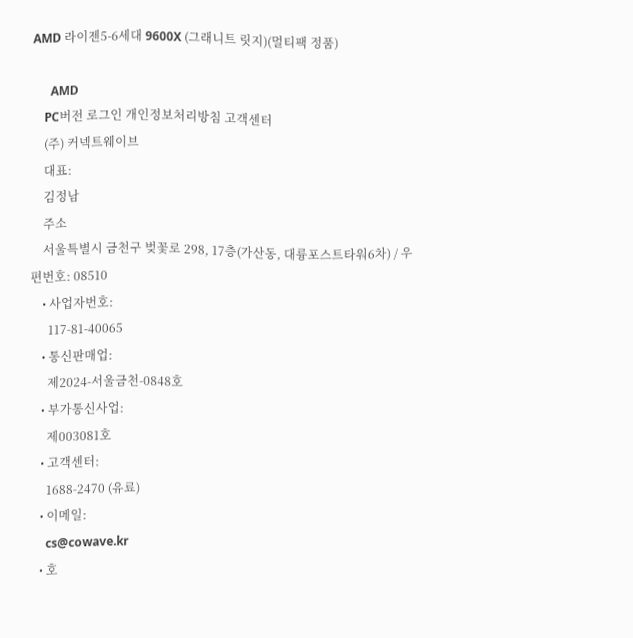AMD 라이젠5-6세대 9600X (그래니트 릿지)(멀티팩 정품)

      AMD
    PC버전 로그인 개인정보처리방침 고객센터
    (주) 커넥트웨이브
    대표:
    김정남
    주소
    서울특별시 금천구 벚꽃로 298, 17층(가산동, 대륭포스트타워6차) / 우편번호: 08510
    • 사업자번호:
      117-81-40065
    • 통신판매업:
      제2024-서울금천-0848호
    • 부가통신사업:
      제003081호
    • 고객센터:
      1688-2470 (유료)
    • 이메일:
      cs@cowave.kr
    • 호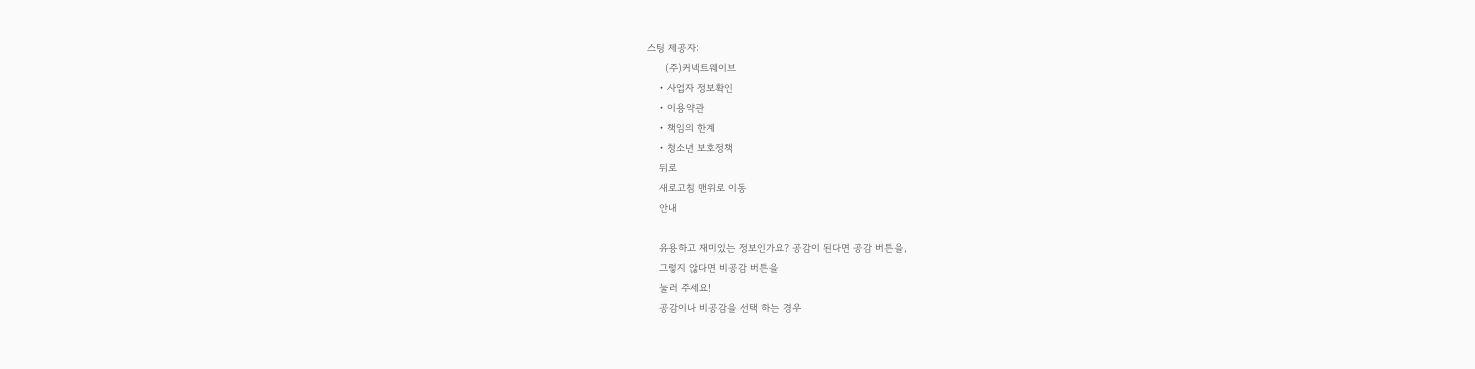스팅 제공자:
      (주)커넥트웨이브
    • 사업자 정보확인
    • 이용약관
    • 책임의 한계
    • 청소년 보호정책
    뒤로
    새로고침 맨위로 이동
    안내

    유용하고 재미있는 정보인가요? 공감이 된다면 공감 버튼을,
    그렇지 않다면 비공감 버튼을
    눌러 주세요!
    공감이나 비공감을 선택 하는 경우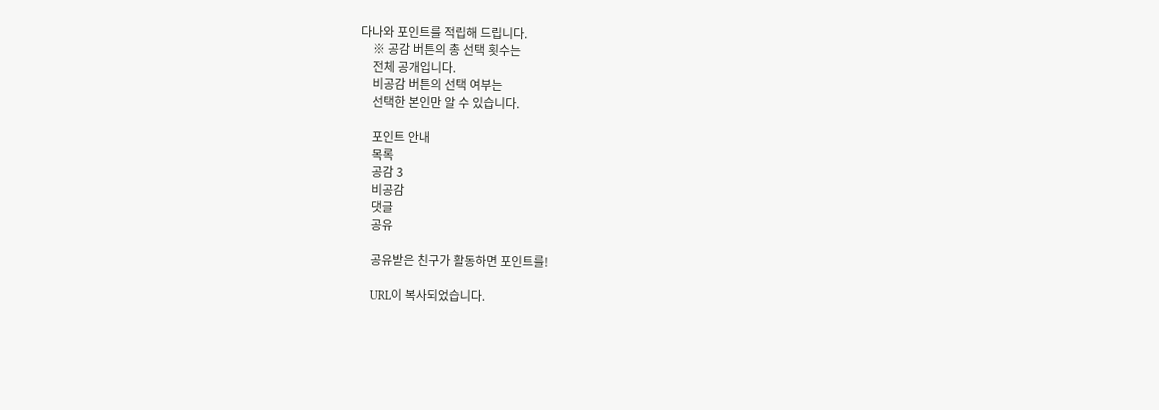다나와 포인트를 적립해 드립니다.
    ※ 공감 버튼의 총 선택 횟수는
    전체 공개입니다.
    비공감 버튼의 선택 여부는
    선택한 본인만 알 수 있습니다.

    포인트 안내
    목록
    공감 3
    비공감
    댓글
    공유

    공유받은 친구가 활동하면 포인트를!

    URL이 복사되었습니다.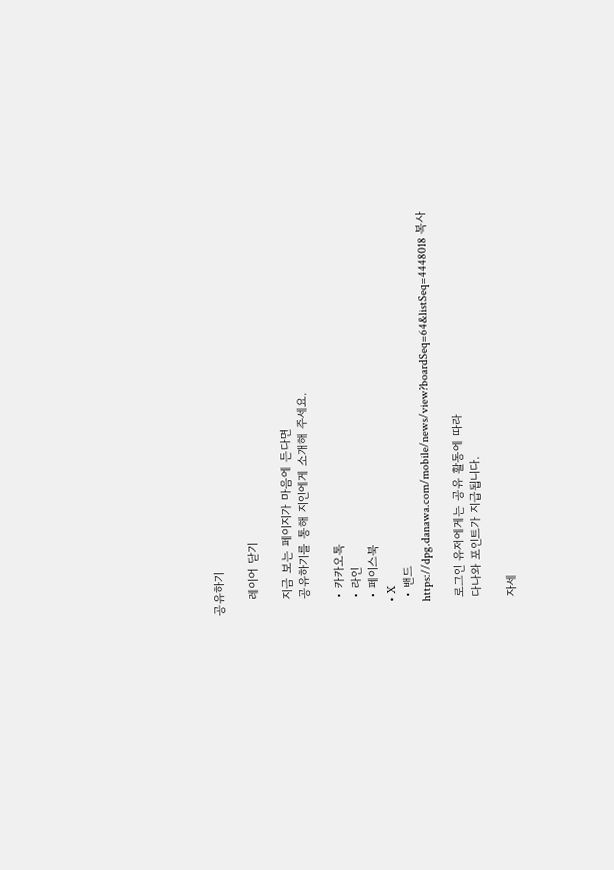공유하기

    레이어 닫기

    지금 보는 페이지가 마음에 든다면
    공유하기를 통해 지인에게 소개해 주세요.

    • 카카오톡
    • 라인
    • 페이스북
    • X
    • 밴드
    https://dpg.danawa.com/mobile/news/view?boardSeq=64&listSeq=4448018 복사

    로그인 유저에게는 공유 활동에 따라
    다나와 포인트가 지급됩니다.

    자세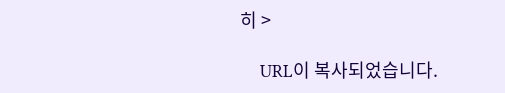히 >

    URL이 복사되었습니다.